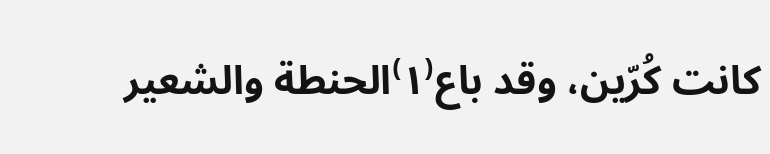كانت كُرّين، وقد باع⁽١⁾الحنطة والشعير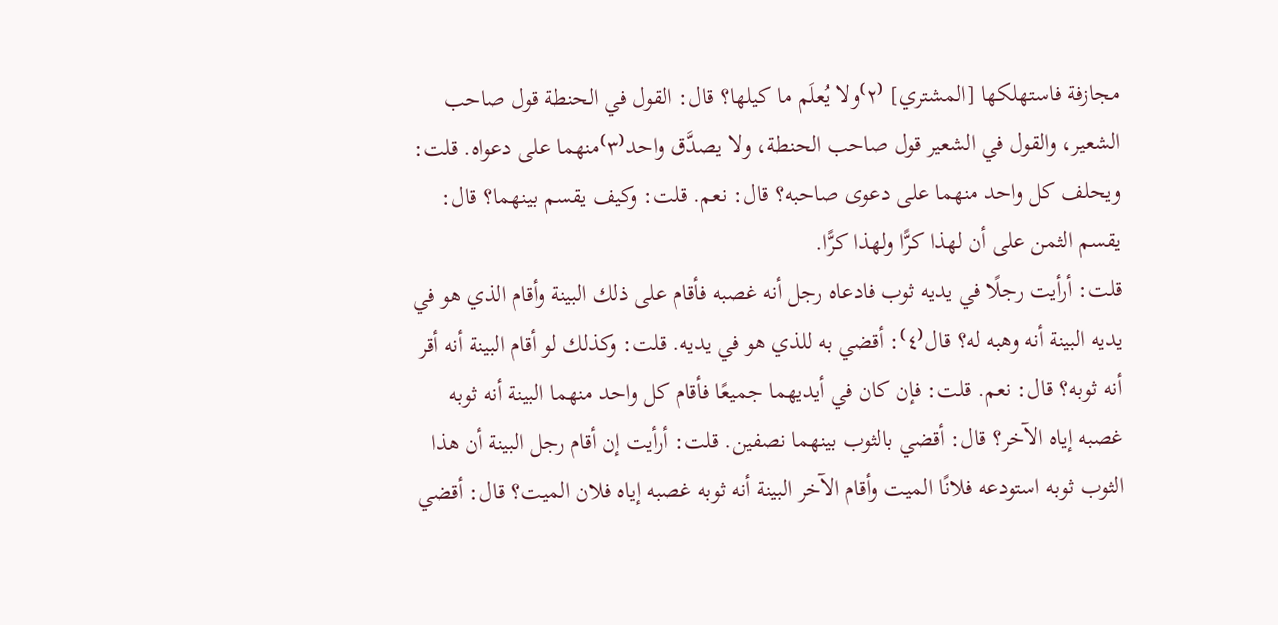مجازفة فاستهلكها [المشتري] ⁽٢⁾ولا يُعلَم ما كيلها؟ قال: القول في الحنطة قول صاحب الشعير، والقول في الشعير قول صاحب الحنطة، ولا يصدَّق واحد⁽٣⁾منهما على دعواه. قلت: ويحلف كل واحد منهما على دعوى صاحبه؟ قال: نعم. قلت: وكيف يقسم بينهما؟ قال: يقسم الثمن على أن لهذا كرًّا ولهذا كرًّا.
قلت: أرأيت رجلًا في يديه ثوب فادعاه رجل أنه غصبه فأقام على ذلك البينة وأقام الذي هو في يديه البينة أنه وهبه له؟ قال⁽٤⁾: أقضي به للذي هو في يديه. قلت: وكذلك لو أقام البينة أنه أقر أنه ثوبه؟ قال: نعم. قلت: فإن كان في أيديهما جميعًا فأقام كل واحد منهما البينة أنه ثوبه غصبه إياه الآخر؟ قال: أقضي بالثوب بينهما نصفين. قلت: أرأيت إن أقام رجل البينة أن هذا الثوب ثوبه استودعه فلانًا الميت وأقام الآخر البينة أنه ثوبه غصبه إياه فلان الميت؟ قال: أقضي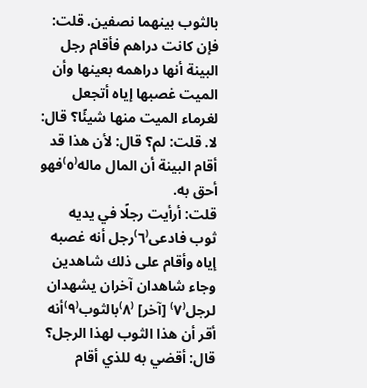بالثوب بينهما نصفين. قلت: فإن كانت دراهم فأقام رجل البينة أنها دراهمه بعينها وأن الميت غصبها إياه أتجعل لغرماء الميت منها شيئًا؟ قال: لا. قلت: لم؟ قال: لأن هذا قد أقام البينة أن المال ماله⁽٥⁾فهو أحق به.
قلت: أرأيت رجلًا في يديه ثوب فادعى⁽٦⁾رجل أنه غصبه إياه وأقام على ذلك شاهدين وجاء شاهدان آخران يشهدان لرجل⁽٧⁾ [آخر] ⁽٨⁾بالثوب⁽٩⁾أنه أقر أن هذا الثوب لهذا الرجل؟ قال: أقضي به للذي أقام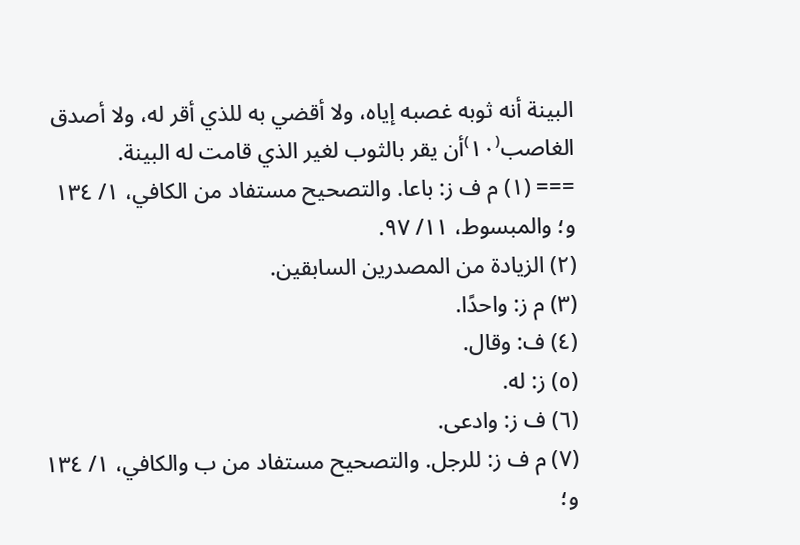البينة أنه ثوبه غصبه إياه، ولا أقضي به للذي أقر له، ولا أصدق الغاصب⁽١٠⁾أن يقر بالثوب لغير الذي قامت له البينة.
=== (١) م ف ز: باعا. والتصحيح مستفاد من الكافي، ١/ ١٣٤ و؛ والمبسوط، ١١/ ٩٧.
(٢) الزيادة من المصدرين السابقين.
(٣) م ز: واحدًا.
(٤) ف: وقال.
(٥) ز: له.
(٦) ف ز: وادعى.
(٧) م ف ز: للرجل. والتصحيح مستفاد من ب والكافي، ١/ ١٣٤ و؛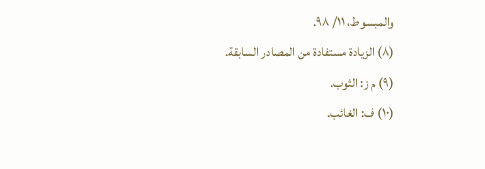والمبسوط، ١١/ ٩٨.
(٨) الزيادة مستفادة من المصادر السابقة.
(٩) م ز: الثوب.
(١٠) ف: الغائب.